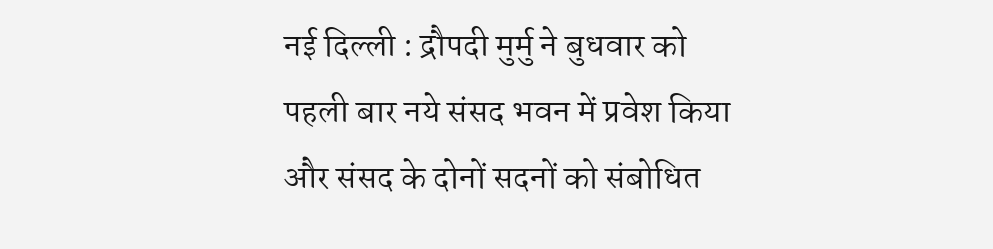नई दिल्ली : द्रौपदी मुर्मु ने बुधवार को पहली बार नये संसद भवन में प्रवेश किया और संसद के दोनों सदनों को संबोधित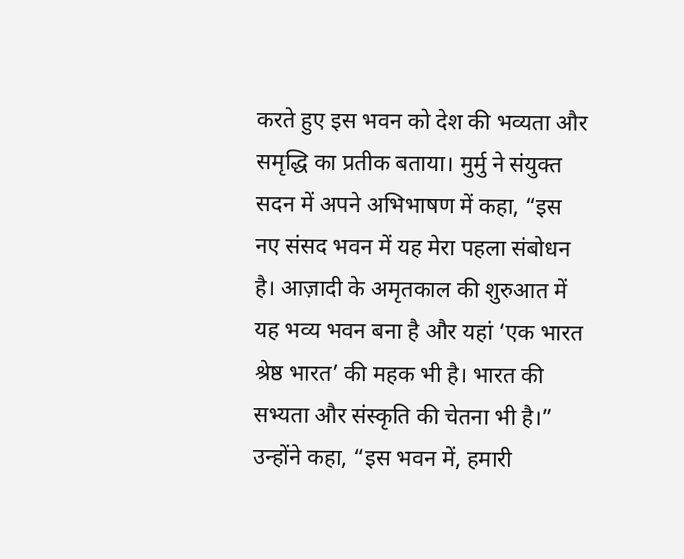करते हुए इस भवन को देश की भव्यता और समृद्धि का प्रतीक बताया। मुर्मु ने संयुक्त सदन में अपने अभिभाषण में कहा, “इस नए संसद भवन में यह मेरा पहला संबोधन है। आज़ादी के अमृतकाल की शुरुआत में यह भव्य भवन बना है और यहां ‘एक भारत श्रेष्ठ भारत’ की महक भी है। भारत की सभ्यता और संस्कृति की चेतना भी है।”
उन्होंने कहा, “इस भवन में, हमारी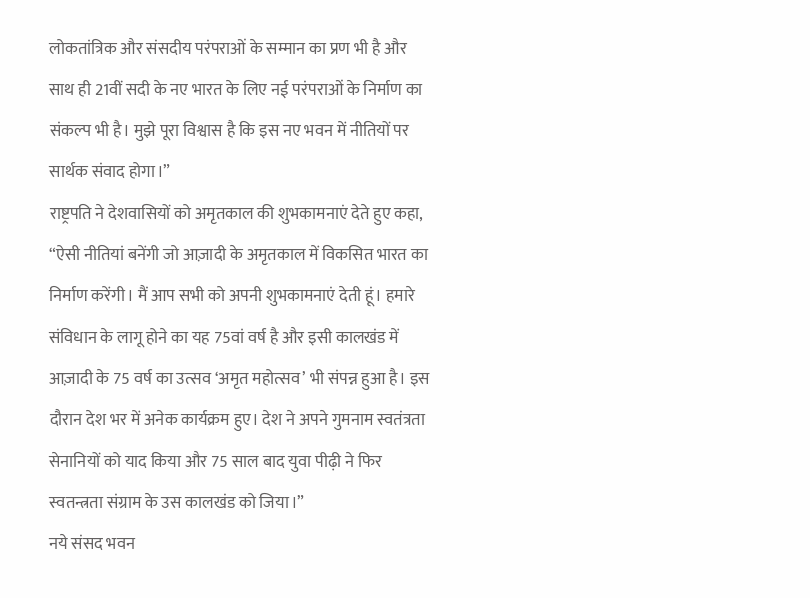लोकतांत्रिक और संसदीय परंपराओं के सम्मान का प्रण भी है और साथ ही 21वीं सदी के नए भारत के लिए नई परंपराओं के निर्माण का संकल्प भी है। मुझे पूरा विश्वास है कि इस नए भवन में नीतियों पर सार्थक संवाद होगा।”
राष्ट्रपति ने देशवासियों को अमृतकाल की शुभकामनाएं देते हुए कहा, “ऐसी नीतियां बनेंगी जो आज़ादी के अमृतकाल में विकसित भारत का निर्माण करेंगी। मैं आप सभी को अपनी शुभकामनाएं देती हूं। हमारे संविधान के लागू होने का यह 75वां वर्ष है और इसी कालखंड में आज़ादी के 75 वर्ष का उत्सव ‘अमृत महोत्सव’ भी संपन्न हुआ है। इस दौरान देश भर में अनेक कार्यक्रम हुए। देश ने अपने गुमनाम स्वतंत्रता सेनानियों को याद किया और 75 साल बाद युवा पीढ़ी ने फिर स्वतन्त्रता संग्राम के उस कालखंड को जिया।”
नये संसद भवन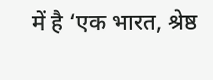में है ‘एक भारत, श्रेष्ठ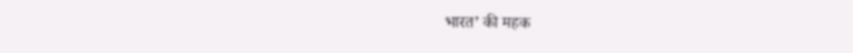भारत’ की महक